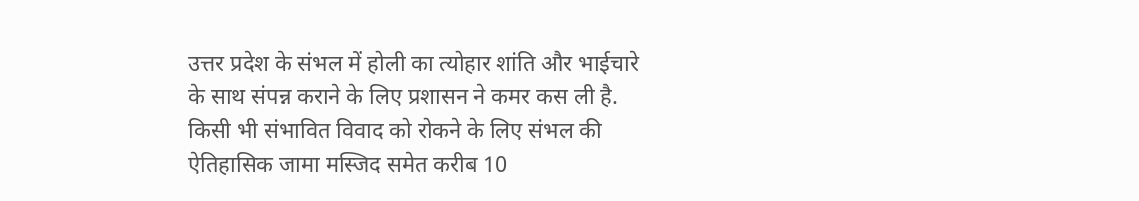उत्तर प्रदेश के संभल में होली का त्योहार शांति और भाईचारे के साथ संपन्न कराने के लिए प्रशासन ने कमर कस ली है. किसी भी संभावित विवाद को रोकने के लिए संभल की ऐतिहासिक जामा मस्जिद समेत करीब 10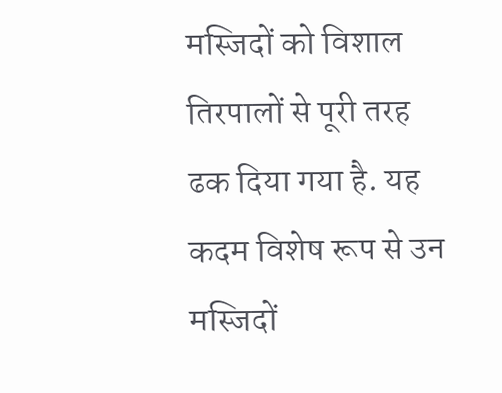मस्जिदों को विशाल तिरपालों से पूरी तरह ढक दिया गया है. यह कदम विशेष रूप से उन मस्जिदों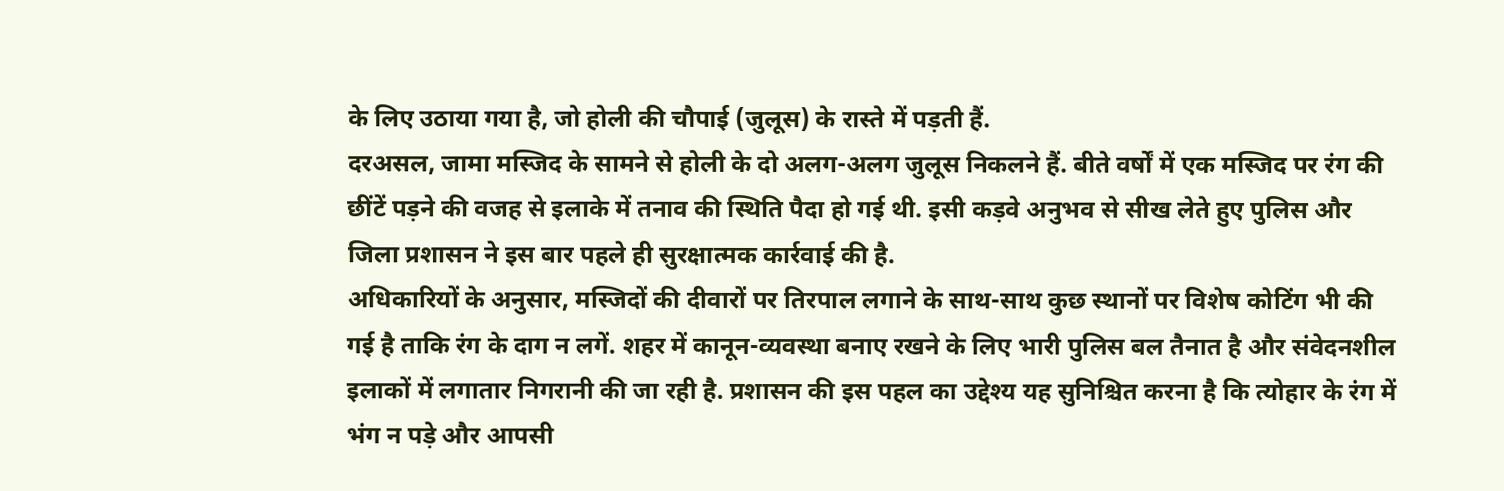के लिए उठाया गया है, जो होली की चौपाई (जुलूस) के रास्ते में पड़ती हैं.
दरअसल, जामा मस्जिद के सामने से होली के दो अलग-अलग जुलूस निकलने हैं. बीते वर्षों में एक मस्जिद पर रंग की छींटें पड़ने की वजह से इलाके में तनाव की स्थिति पैदा हो गई थी. इसी कड़वे अनुभव से सीख लेते हुए पुलिस और जिला प्रशासन ने इस बार पहले ही सुरक्षात्मक कार्रवाई की है.
अधिकारियों के अनुसार, मस्जिदों की दीवारों पर तिरपाल लगाने के साथ-साथ कुछ स्थानों पर विशेष कोटिंग भी की गई है ताकि रंग के दाग न लगें. शहर में कानून-व्यवस्था बनाए रखने के लिए भारी पुलिस बल तैनात है और संवेदनशील इलाकों में लगातार निगरानी की जा रही है. प्रशासन की इस पहल का उद्देश्य यह सुनिश्चित करना है कि त्योहार के रंग में भंग न पड़े और आपसी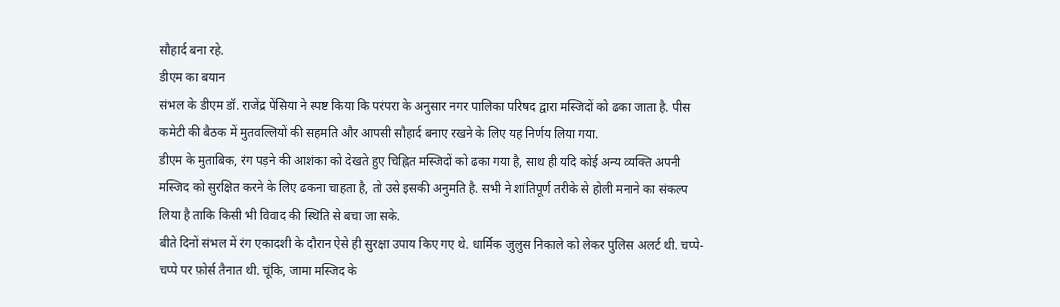सौहार्द बना रहे.
डीएम का बयान
संभल के डीएम डॉ. राजेंद्र पेंसिया ने स्पष्ट किया कि परंपरा के अनुसार नगर पालिका परिषद द्वारा मस्जिदों को ढका जाता है. पीस कमेटी की बैठक में मुतवल्लियों की सहमति और आपसी सौहार्द बनाए रखने के लिए यह निर्णय लिया गया.
डीएम के मुताबिक, रंग पड़ने की आशंका को देखते हुए चिह्नित मस्जिदों को ढका गया है, साथ ही यदि कोई अन्य व्यक्ति अपनी मस्जिद को सुरक्षित करने के लिए ढकना चाहता है, तो उसे इसकी अनुमति है. सभी ने शांतिपूर्ण तरीके से होली मनाने का संकल्प लिया है ताकि किसी भी विवाद की स्थिति से बचा जा सके.
बीते दिनों संभल में रंग एकादशी के दौरान ऐसे ही सुरक्षा उपाय किए गए थे. धार्मिक जुलुस निकाले को लेकर पुलिस अलर्ट थी. चप्पे-चप्पे पर फ़ोर्स तैनात थी. चूंकि, जामा मस्जिद के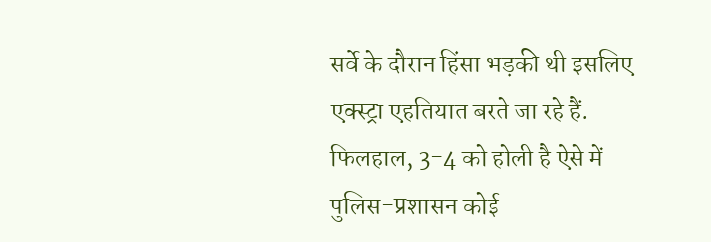सर्वे के दौरान हिंसा भड़की थी इसलिए एक्स्ट्रा एहतियात बरते जा रहे हैं. फिलहाल, 3-4 को होली है ऐसे में पुलिस-प्रशासन कोई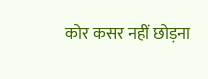कोर कसर नहीं छोड़ना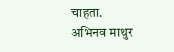चाहता.
अभिनव माथुर